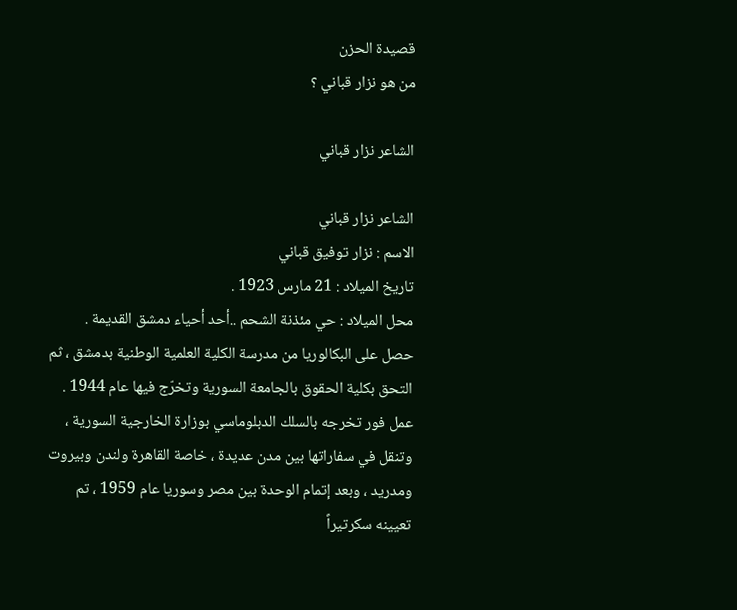قصيدة الحزن
من هو نزار قباني ؟

الشاعر نزار قباني

الشاعر نزار قباني
الاسم : نزار توفيق قباني
تاريخ الميلاد : 21 مارس 1923 .
محل الميلاد : حي مئذنة الشحم ..أحد أحياء دمشق القديمة .
حصل على البكالوريا من مدرسة الكلية العلمية الوطنية بدمشق ، ثم التحق بكلية الحقوق بالجامعة السورية وتخرّج فيها عام 1944 .
عمل فور تخرجه بالسلك الدبلوماسي بوزارة الخارجية السورية ، وتنقل في سفاراتها بين مدن عديدة ، خاصة القاهرة ولندن وبيروت ومدريد ، وبعد إتمام الوحدة بين مصر وسوريا عام 1959 ، تم تعيينه سكرتيراً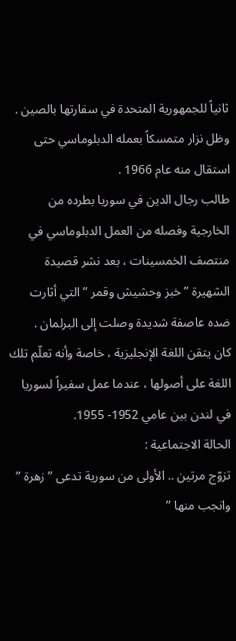ثانياً للجمهورية المتحدة في سفارتها بالصين .
وظل نزار متمسكاً بعمله الدبلوماسي حتى استقال منه عام 1966 .
طالب رجال الدين في سوريا بطرده من الخارجية وفصله من العمل الدبلوماسي في منتصف الخمسينات ، بعد نشر قصيدة الشهيرة ” خبز وحشيش وقمر ” التي أثارت ضده عاصفة شديدة وصلت إلى البرلمان .
كان يتقن اللغة الإنجليزية ، خاصة وأنه تعلّم تلك اللغة على أصولها ، عندما عمل سفيراً لسوريا في لندن بين عامي 1952- 1955.
الحالة الاجتماعية :
تزوّج مرتين .. الأولى من سورية تدعى ” زهرة ” وانجب منها ”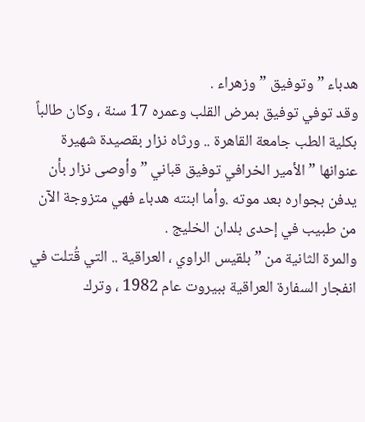هدباء ” وتوفيق ” وزهراء .
وقد توفي توفيق بمرض القلب وعمره 17 سنة ، وكان طالباً بكلية الطب جامعة القاهرة .. ورثاه نزار بقصيدة شهيرة عنوانها ” الأمير الخرافي توفيق قباني ” وأوصى نزار بأن يدفن بجواره بعد موته .وأما ابنته هدباء فهي متزوجة الآن من طبيب في إحدى بلدان الخليج .
والمرة الثانية من ” بلقيس الراوي ، العراقية .. التي قُتلت في انفجار السفارة العراقية ببيروت عام 1982 ، وترك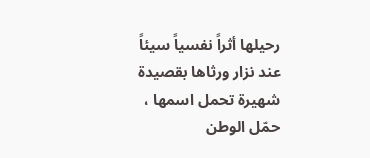رحيلها أثراً نفسياً سيئاً عند نزار ورثاها بقصيدة شهيرة تحمل اسمها ، حمّل الوطن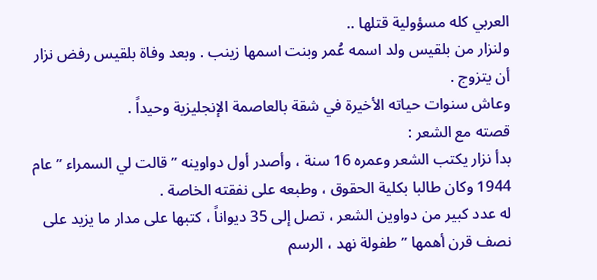العربي كله مسؤولية قتلها ..
ولنزار من بلقيس ولد اسمه عُمر وبنت اسمها زينب . وبعد وفاة بلقيس رفض نزار أن يتزوج .
وعاش سنوات حياته الأخيرة في شقة بالعاصمة الإنجليزية وحيداً .
قصته مع الشعر :
بدأ نزار يكتب الشعر وعمره 16 سنة ، وأصدر أول دواوينه ” قالت لي السمراء ” عام 1944 وكان طالبا بكلية الحقوق ، وطبعه على نفقته الخاصة .
له عدد كبير من دواوين الشعر ، تصل إلى 35 ديواناً ، كتبها على مدار ما يزيد على نصف قرن أهمها ” طفولة نهد ، الرسم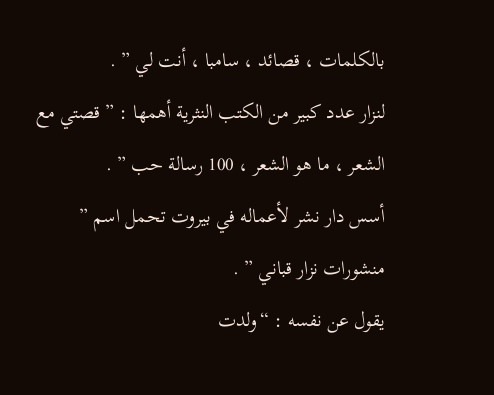بالكلمات ، قصائد ، سامبا ، أنت لي ” .
لنزار عدد كبير من الكتب النثرية أهمها : ” قصتي مع الشعر ، ما هو الشعر ، 100 رسالة حب ” .
أسس دار نشر لأعماله في بيروت تحمل اسم ” منشورات نزار قباني ” .
يقول عن نفسه : “ولدت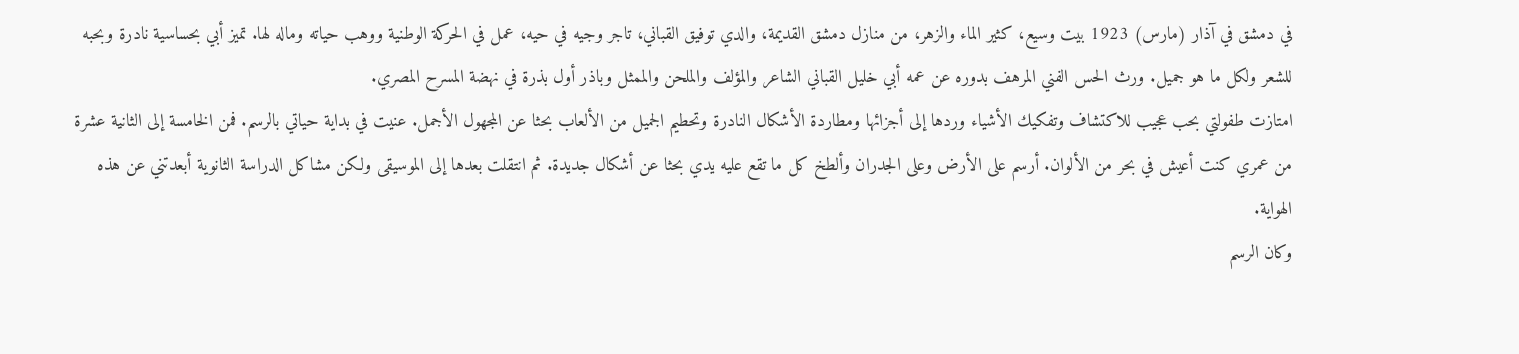في دمشق في آذار (مارس) 1923 بيت وسيع، كثير الماء والزهر، من منازل دمشق القديمة، والدي توفيق القباني، تاجر وجيه في حيه، عمل في الحركة الوطنية ووهب حياته وماله لها. تميز أبي بحساسية نادرة وبحبه للشعر ولكل ما هو جميل. ورث الحس الفني المرهف بدوره عن عمه أبي خليل القباني الشاعر والمؤلف والملحن والممثل وباذر أول بذرة في نهضة المسرح المصري.
امتازت طفولتي بحب عجيب للاكتشاف وتفكيك الأشياء وردها إلى أجزائها ومطاردة الأشكال النادرة وتحطيم الجميل من الألعاب بحثا عن المجهول الأجمل. عنيت في بداية حياتي بالرسم. فمن الخامسة إلى الثانية عشرة من عمري كنت أعيش في بحر من الألوان. أرسم على الأرض وعلى الجدران وألطخ كل ما تقع عليه يدي بحثا عن أشكال جديدة. ثم انتقلت بعدها إلى الموسيقى ولكن مشاكل الدراسة الثانوية أبعدتني عن هذه الهواية.
وكان الرسم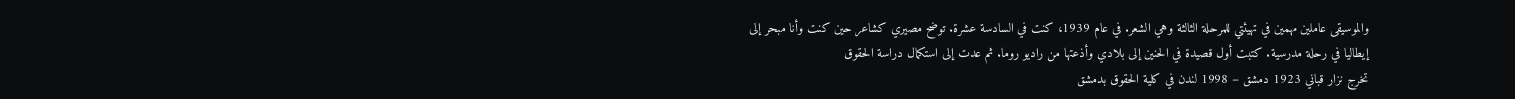والموسيقى عاملين مهمين في تهيئتي للمرحلة الثالثة وهي الشعر. في عام 1939، كنت في السادسة عشرة. توضح مصيري كشاعر حين كنت وأنا مبحر إلى إيطاليا في رحلة مدرسية. كتبت أول قصيدة في الحنين إلى بلادي وأذعتها من راديو روما. ثم عدت إلى استكمال دراسة الحقوق
تخرج نزار قباني 1923 دمشق – 1998 لندن في كلية الحقوق بدمشق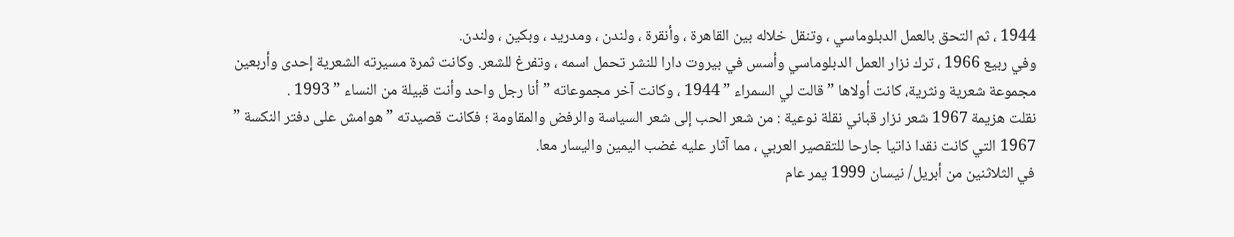1944 ، ثم التحق بالعمل الدبلوماسي ، وتنقل خلاله بين القاهرة ، وأنقرة ، ولندن ، ومدريد ، وبكين ، ولندن.
وفي ربيع 1966 ، ترك نزار العمل الدبلوماسي وأسس في بيروت دارا للنشر تحمل اسمه ، وتفرغ للشعر. وكانت ثمرة مسيرته الشعرية إحدى وأربعين مجموعة شعرية ونثرية، كانت أولاها ” قالت لي السمراء ” 1944 ، وكانت آخر مجموعاته ” أنا رجل واحد وأنت قبيلة من النساء ” 1993 .
نقلت هزيمة 1967 شعر نزار قباني نقلة نوعية : من شعر الحب إلى شعر السياسة والرفض والمقاومة ؛ فكانت قصيدته ” هوامش على دفتر النكسة ” 1967 التي كانت نقدا ذاتيا جارحا للتقصير العربي ، مما آثار عليه غضب اليمين واليسار معا.
في الثلاثنين من أبريل/ نيسان 1999 يمر عام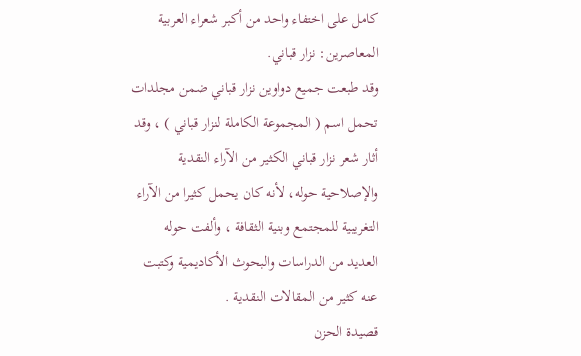كامل على اختفاء واحد من أكبر شعراء العربية المعاصرين: نزار قباني.
وقد طبعت جميع دواوين نزار قباني ضمن مجلدات تحمل اسم ( المجموعة الكاملة لنزار قباني ) ، وقد أثار شعر نزار قباني الكثير من الآراء النقدية والإصلاحية حوله، لأنه كان يحمل كثيرا من الآراء التغريبية للمجتمع وبنية الثقافة ، وألفت حوله العديد من الدراسات والبحوث الأكاديمية وكتبت عنه كثير من المقالات النقدية .
قصيدة الحزن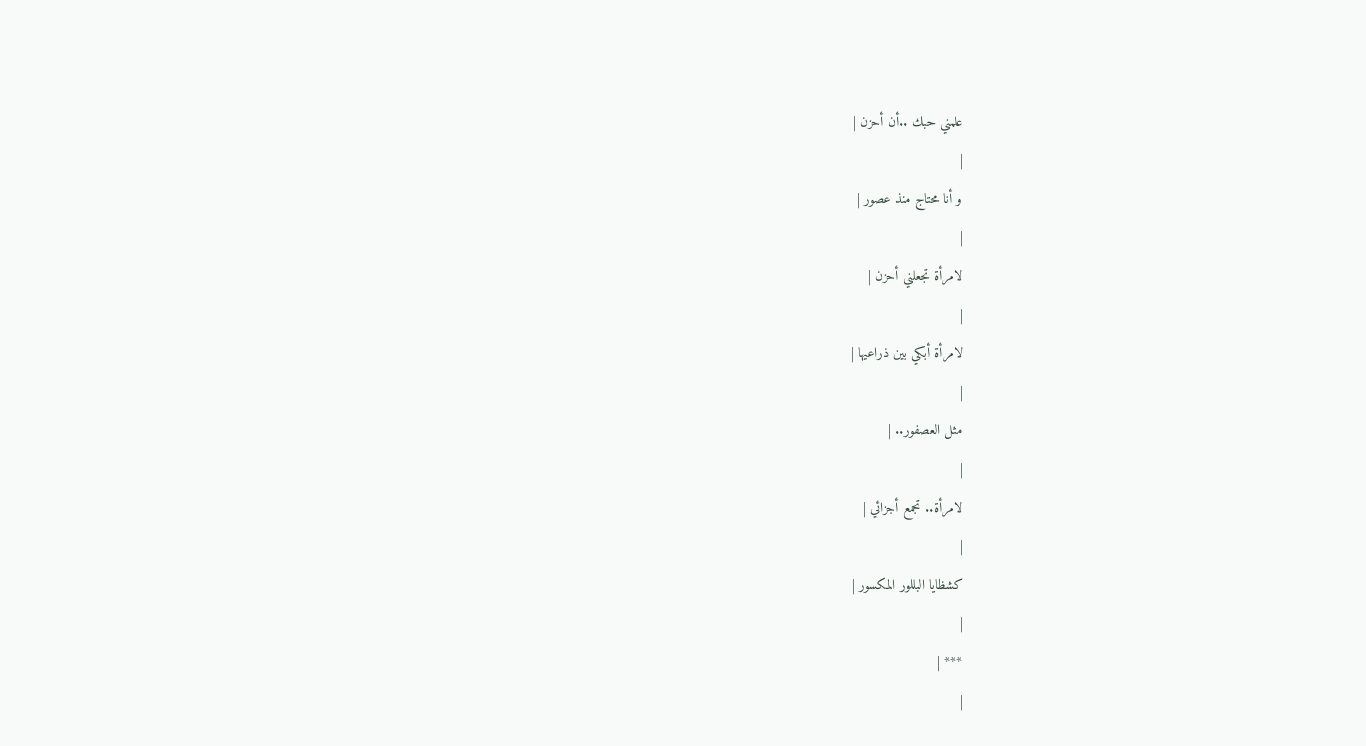علمني حبك ..أن أحزن |
|
و أنا محتاج منذ عصور |
|
لامرأة تجعلني أحزن |
|
لامرأة أبكي بين ذراعيها |
|
مثل العصفور.. |
|
لامرأة.. تجمع أجزائي |
|
كشظايا البللور المكسور |
|
*** |
|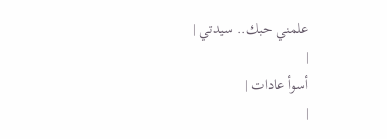علمني حبك.. سيدتي |
|
أسوأ عادات |
|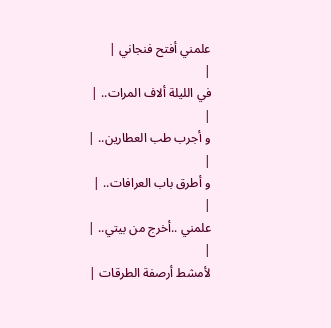علمني أفتح فنجاني |
|
في الليلة ألاف المرات.. |
|
و أجرب طب العطارين.. |
|
و أطرق باب العرافات.. |
|
علمني ..أخرج من بيتي.. |
|
لأمشط أرصفة الطرقات |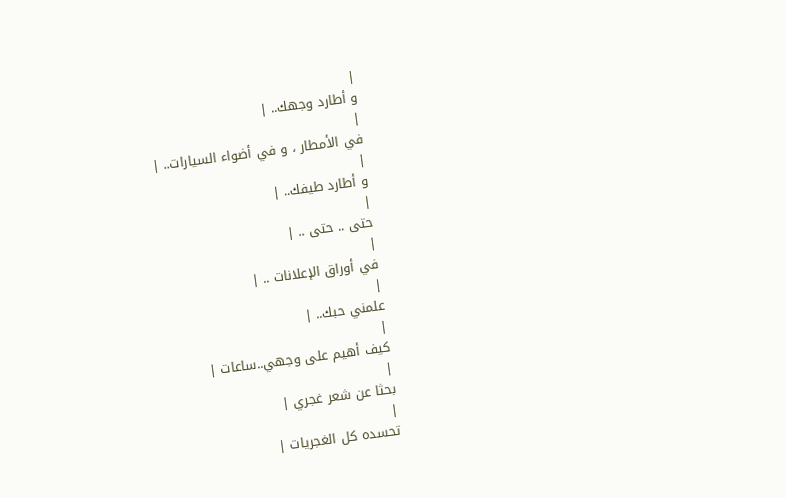|
و أطارد وجهك.. |
|
في الأمطار ، و في أضواء السيارات.. |
|
و أطارد طيفك.. |
|
حتى .. حتى .. |
|
في أوراق الإعلانات .. |
|
علمني حبك.. |
|
كيف أهيم على وجهي..ساعات |
|
بحثا عن شعر غجري |
|
تحسده كل الغجريات |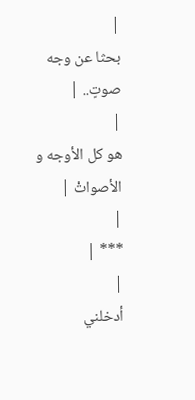|
بحثا عن وجه صوتٍ.. |
|
هو كل الأوجه و الأصواتْ |
|
*** |
|
أدخلني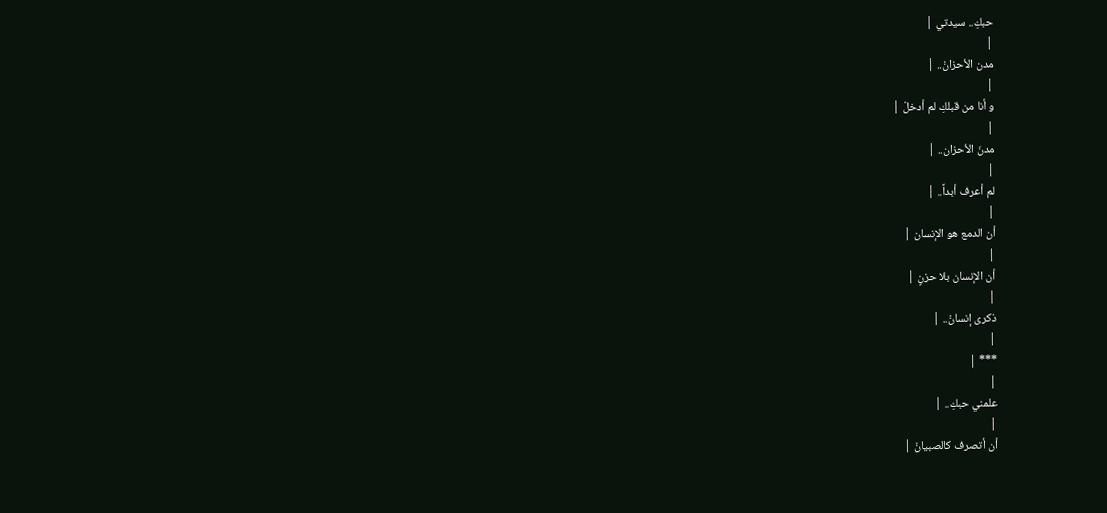حبكِ.. سيدتي |
|
مدن الأحزانْ.. |
|
و أنا من قبلكِ لم أدخلْ |
|
مدنَ الأحزان.. |
|
لم أعرف أبداً.. |
|
أن الدمع هو الإنسان |
|
أن الإنسان بلا حزنٍ |
|
ذكرى إنسانْ.. |
|
*** |
|
علمني حبكِ.. |
|
أن أتصرف كالصبيانْ |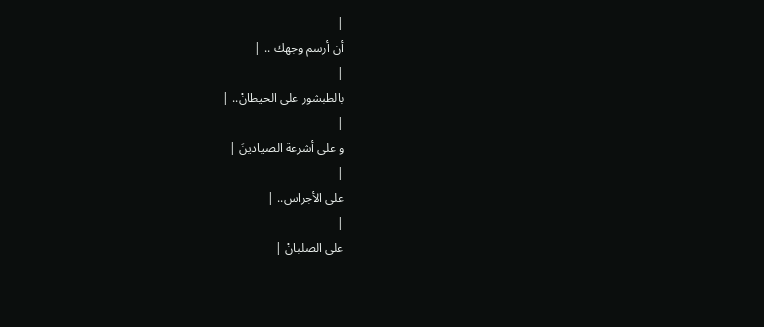|
أن أرسم وجهك .. |
|
بالطبشور على الحيطانْ.. |
|
و على أشرعة الصيادينَ |
|
على الأجراس.. |
|
على الصلبانْ |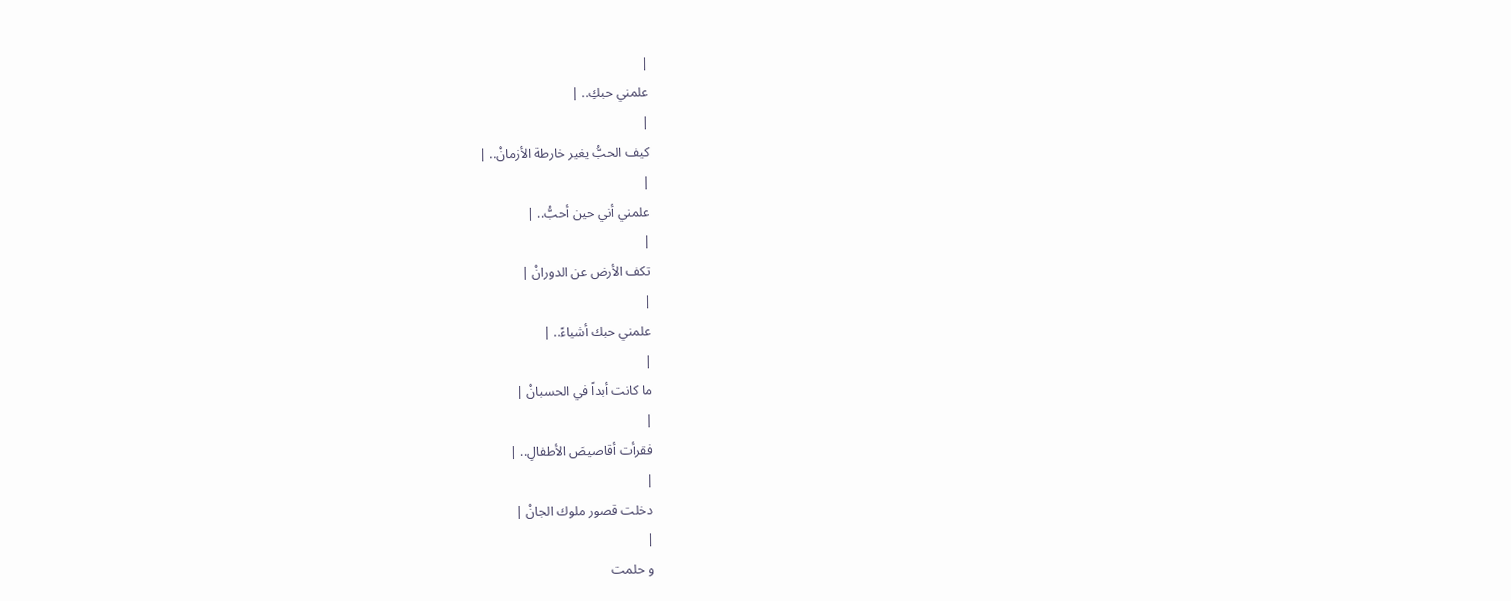|
علمني حبكِ.. |
|
كيف الحبُّ يغير خارطة الأزمانْ.. |
|
علمني أني حين أحبُّ.. |
|
تكف الأرض عن الدورانْ |
|
علمني حبك أشياءً.. |
|
ما كانت أبداً في الحسبانْ |
|
فقرأت أقاصيصَ الأطفالِ.. |
|
دخلت قصور ملوك الجانْ |
|
و حلمت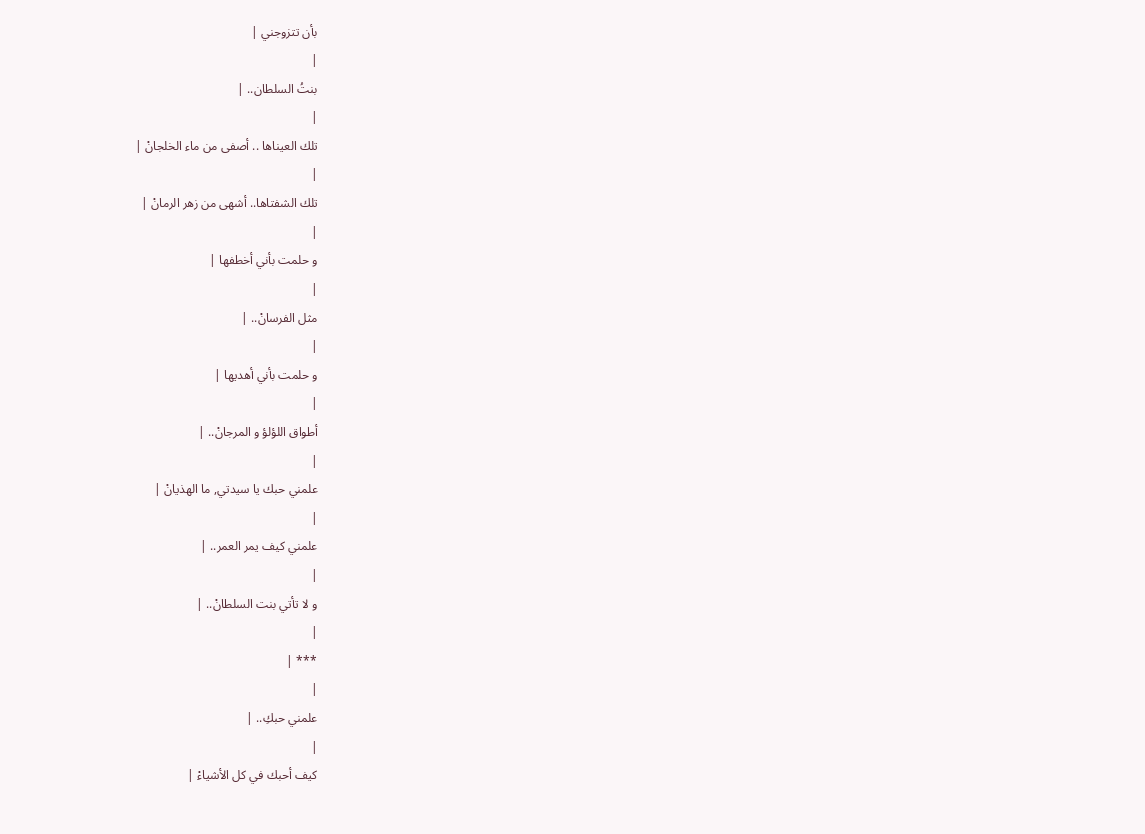بأن تتزوجني |
|
بنتُ السلطان.. |
|
تلك العيناها .. أصفى من ماء الخلجانْ |
|
تلك الشفتاها.. أشهى من زهر الرمانْ |
|
و حلمت بأني أخطفها |
|
مثل الفرسانْ.. |
|
و حلمت بأني أهديها |
|
أطواق اللؤلؤ و المرجانْ.. |
|
علمني حبك يا سيدتي, ما الهذيانْ |
|
علمني كيف يمر العمر.. |
|
و لا تأتي بنت السلطانْ.. |
|
*** |
|
علمني حبكِ.. |
|
كيف أحبك في كل الأشياءْ |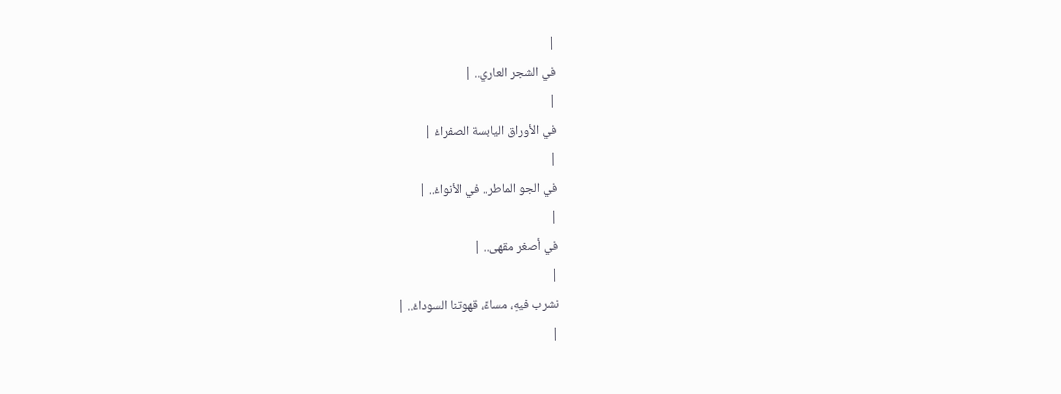|
في الشجر العاري.. |
|
في الأوراق اليابسة الصفراءْ |
|
في الجو الماطر.. في الأنواءْ.. |
|
في أصغر مقهى.. |
|
نشرب فيهِ، مساءً، قهوتنا السوداءْ.. |
|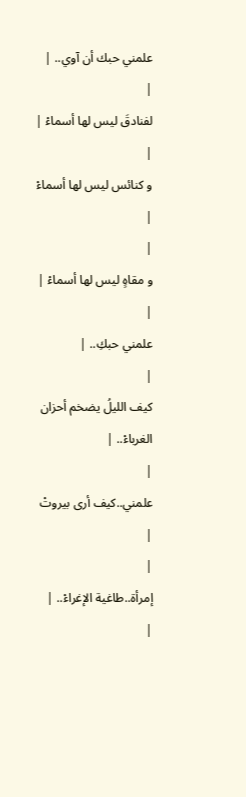علمني حبك أن آوي.. |
|
لفنادقَ ليس لها أسماءْ |
|
و كنائس ليس لها أسماءْ |
|
و مقاهٍ ليس لها أسماءْ |
|
علمني حبكِ.. |
|
كيف الليلُ يضخم أحزان الغرباءْ.. |
|
علمني..كيف أرى بيروتْ |
|
إمرأة..طاغية الإغراءْ.. |
|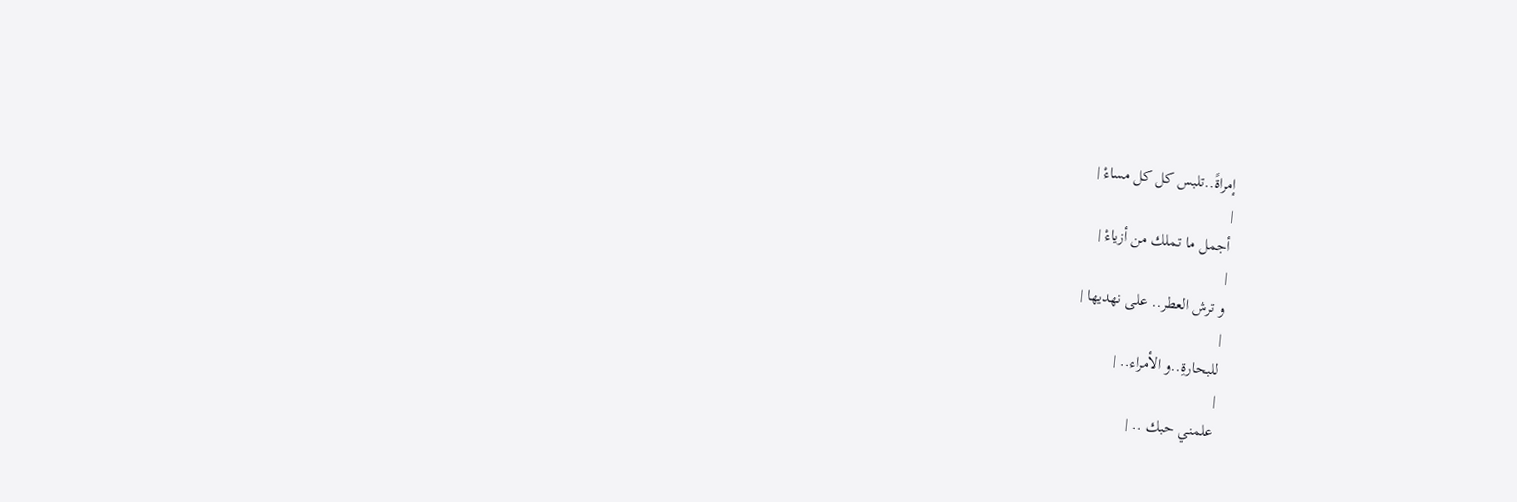إمراةً..تلبس كل كل مساءْ |
|
أجمل ما تملك من أزياءْ |
|
و ترش العطر.. على نهديها |
|
للبحارةِ..و الأمراء.. |
|
علمني حبك .. |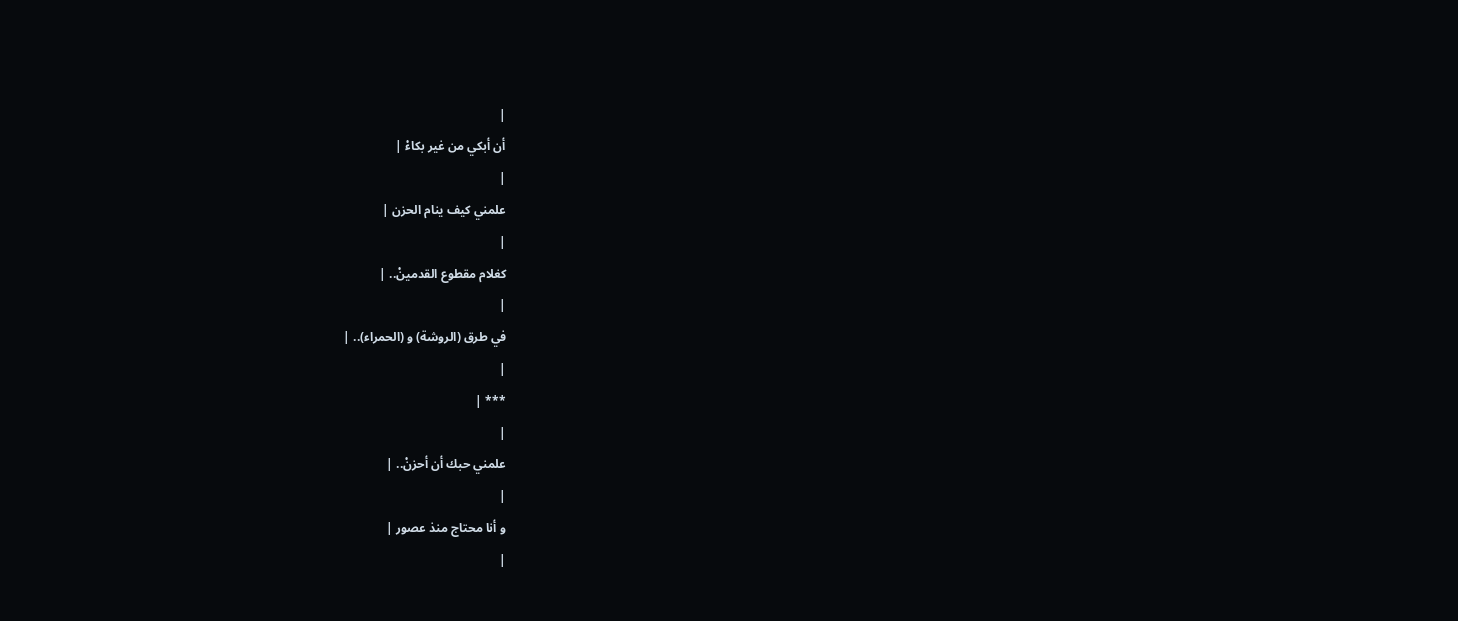|
أن أبكي من غير بكاءْ |
|
علمني كيف ينام الحزن |
|
كغلام مقطوع القدمينْ.. |
|
في طرق (الروشة) و (الحمراء).. |
|
*** |
|
علمني حبك أن أحزنْ.. |
|
و أنا محتاج منذ عصور |
|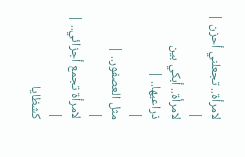لامرأة.. تجعلني أحزن |
|
لامرأة.. أبكي بين ذراعيها.. |
|
مثل العصفور.. |
|
لامرأة تجمع أجزائي.. |
|
كشظايا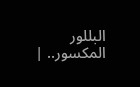البللور المكسور.. |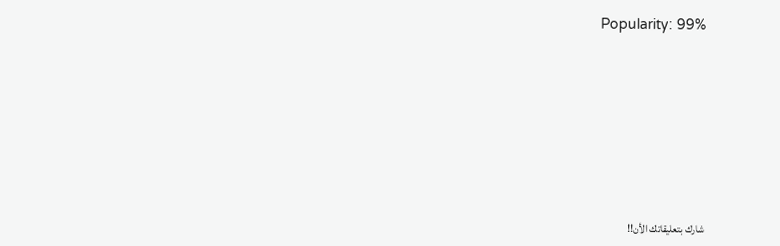Popularity: 99%








شارك بتعليقاتك الأن!!